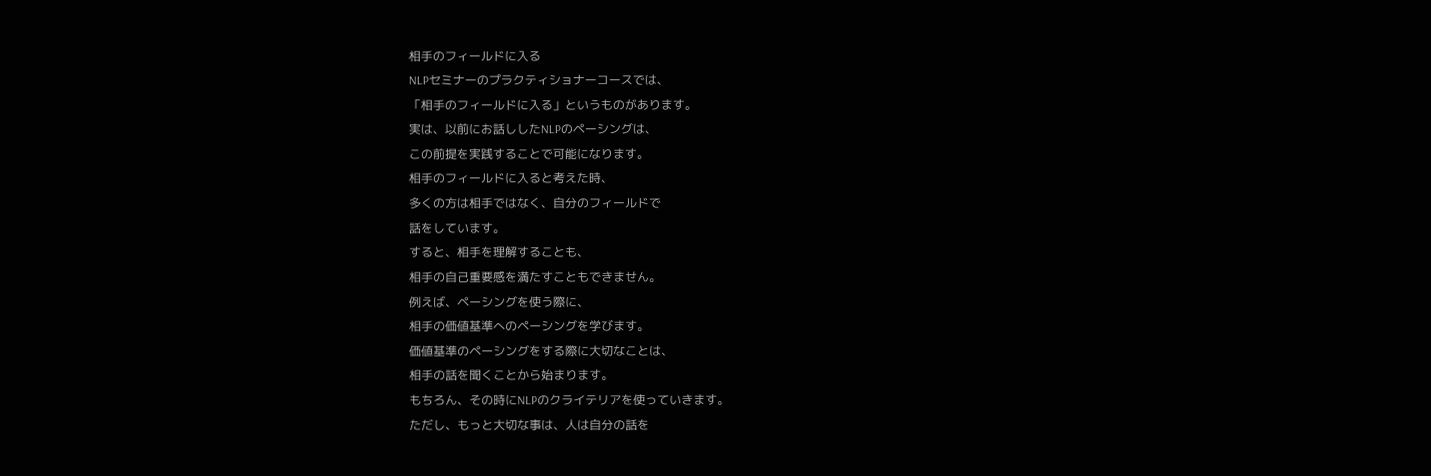相手のフィールドに入る
NLPセミナーのプラクティショナーコースでは、
「相手のフィールドに入る」というものがあります。
実は、以前にお話ししたNLPのペーシングは、
この前提を実践することで可能になります。
相手のフィールドに入ると考えた時、
多くの方は相手ではなく、自分のフィールドで
話をしています。
すると、相手を理解することも、
相手の自己重要感を満たすこともできません。
例えば、ペーシングを使う際に、
相手の価値基準へのペーシングを学びます。
価値基準のペーシングをする際に大切なことは、
相手の話を聞くことから始まります。
もちろん、その時にNLPのクライテリアを使っていきます。
ただし、もっと大切な事は、人は自分の話を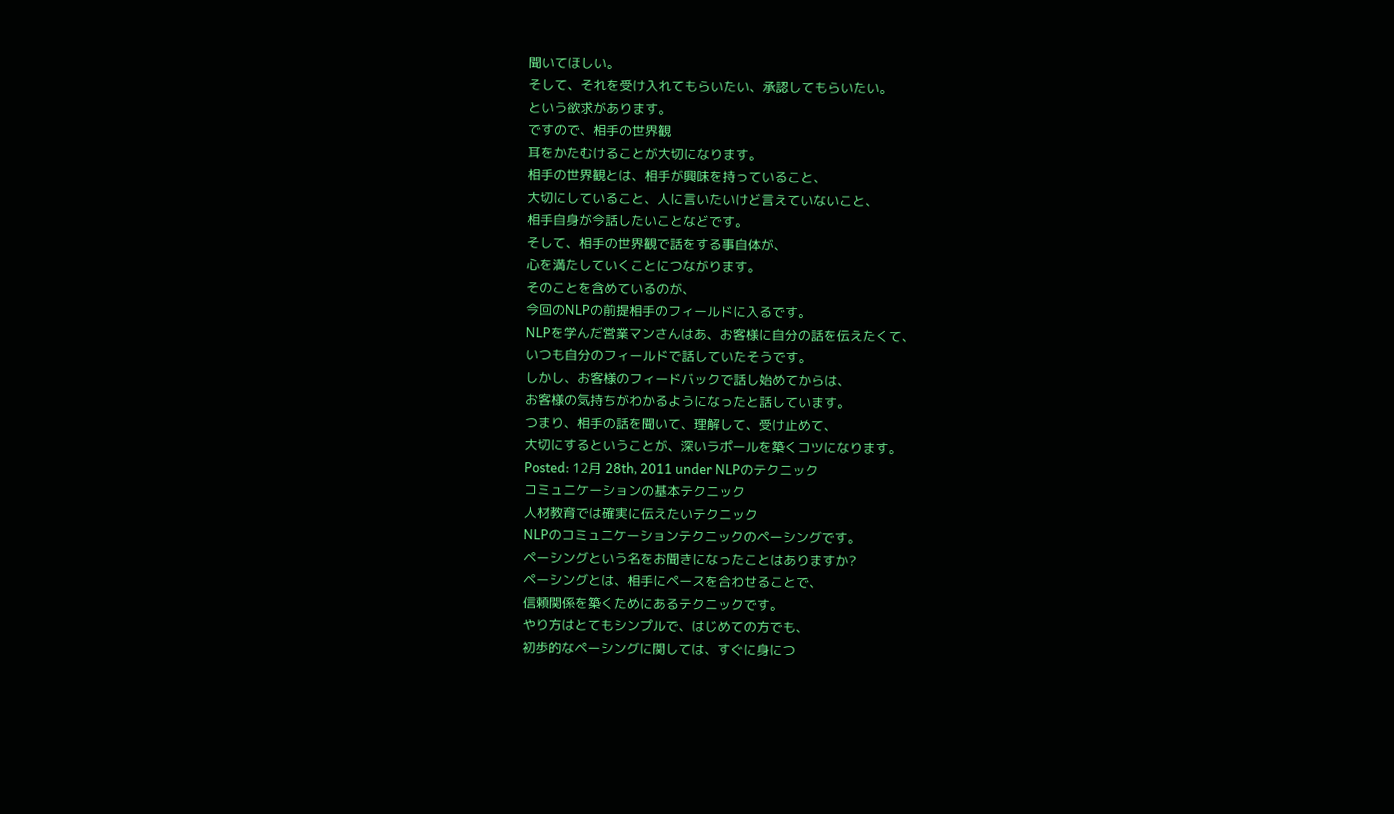聞いてほしい。
そして、それを受け入れてもらいたい、承認してもらいたい。
という欲求があります。
ですので、相手の世界観
耳をかたむけることが大切になります。
相手の世界観とは、相手が興味を持っていること、
大切にしていること、人に言いたいけど言えていないこと、
相手自身が今話したいことなどです。
そして、相手の世界観で話をする事自体が、
心を満たしていくことにつながります。
そのことを含めているのが、
今回のNLPの前提相手のフィールドに入るです。
NLPを学んだ営業マンさんはあ、お客様に自分の話を伝えたくて、
いつも自分のフィールドで話していたそうです。
しかし、お客様のフィードバックで話し始めてからは、
お客様の気持ちがわかるようになったと話しています。
つまり、相手の話を聞いて、理解して、受け止めて、
大切にするということが、深いラポールを築くコツになります。
Posted: 12月 28th, 2011 under NLPのテクニック
コミュニケーションの基本テクニック
人材教育では確実に伝えたいテクニック
NLPのコミュニケーションテクニックのペーシングです。
ペーシングという名をお聞きになったことはありますか?
ペーシングとは、相手にペースを合わせることで、
信頼関係を築くためにあるテクニックです。
やり方はとてもシンプルで、はじめての方でも、
初歩的なペーシングに関しては、すぐに身につ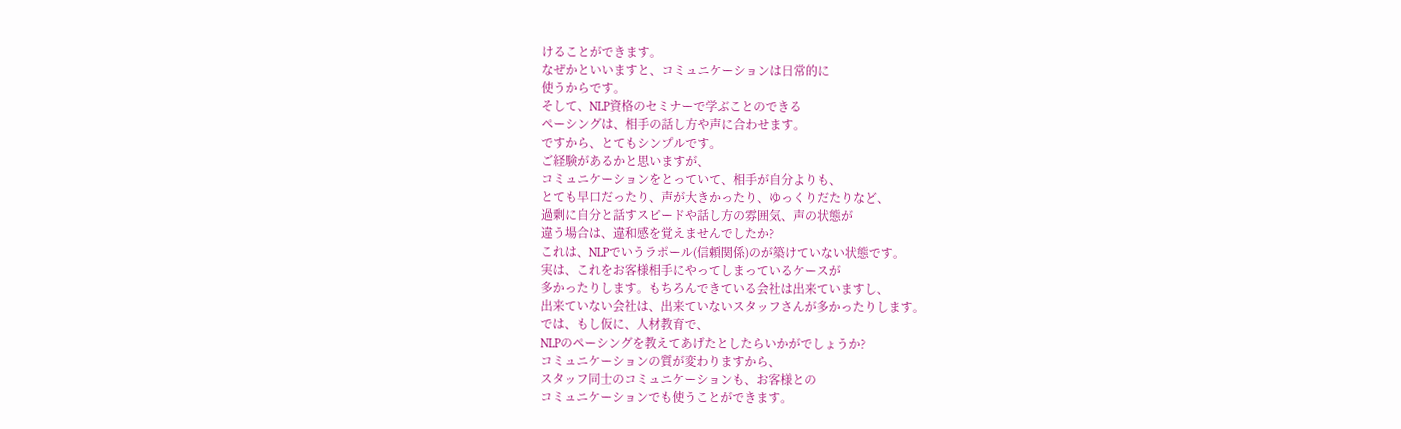けることができます。
なぜかといいますと、コミュニケーションは日常的に
使うからです。
そして、NLP資格のセミナーで学ぶことのできる
ペーシングは、相手の話し方や声に合わせます。
ですから、とてもシンプルです。
ご経験があるかと思いますが、
コミュニケーションをとっていて、相手が自分よりも、
とても早口だったり、声が大きかったり、ゆっくりだたりなど、
過剰に自分と話すスピードや話し方の雰囲気、声の状態が
違う場合は、違和感を覚えませんでしたか?
これは、NLPでいうラポール(信頼関係)のが築けていない状態です。
実は、これをお客様相手にやってしまっているケースが
多かったりします。もちろんできている会社は出来ていますし、
出来ていない会社は、出来ていないスタッフさんが多かったりします。
では、もし仮に、人材教育で、
NLPのペーシングを教えてあげたとしたらいかがでしょうか?
コミュニケーションの質が変わりますから、
スタッフ同士のコミュニケーションも、お客様との
コミュニケーションでも使うことができます。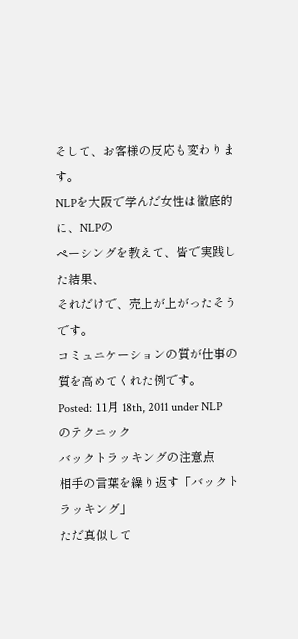そして、お客様の反応も変わります。
NLPを大阪で学んだ女性は徹底的に、NLPの
ペーシングを教えて、皆で実践した結果、
それだけで、売上が上がったそうです。
コミュニケーションの質が仕事の質を高めてくれた例です。
Posted: 11月 18th, 2011 under NLPのテクニック
バックトラッキングの注意点
相手の言葉を繰り返す「バックトラッキング」
ただ真似して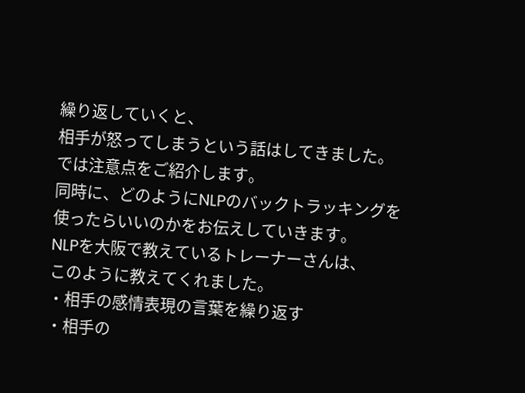繰り返していくと、
相手が怒ってしまうという話はしてきました。
では注意点をご紹介します。
同時に、どのようにNLPのバックトラッキングを
使ったらいいのかをお伝えしていきます。
NLPを大阪で教えているトレーナーさんは、
このように教えてくれました。
・相手の感情表現の言葉を繰り返す
・相手の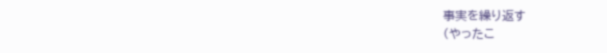事実を繰り返す
(やったこ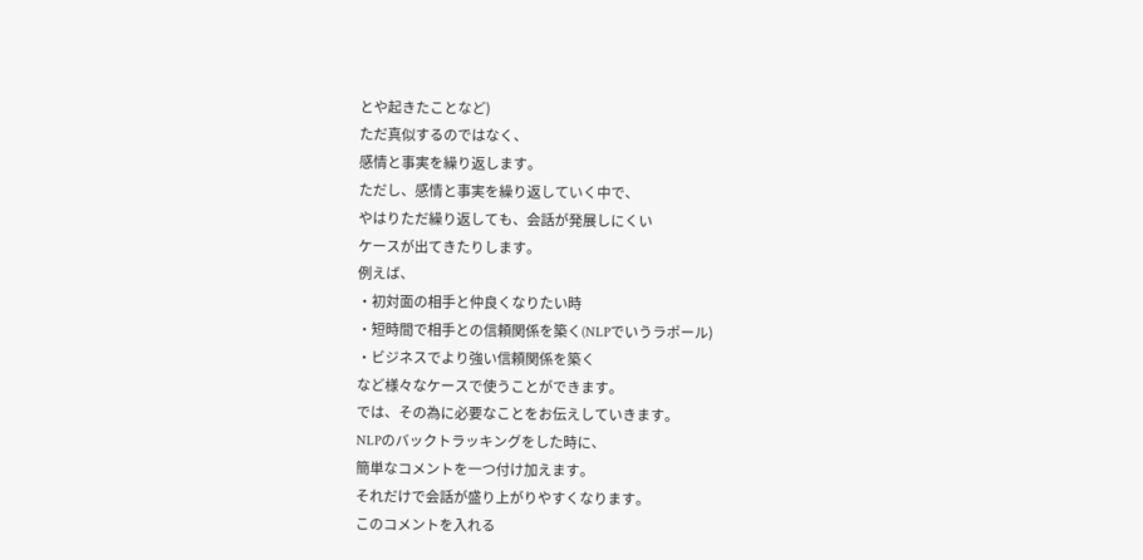とや起きたことなど)
ただ真似するのではなく、
感情と事実を繰り返します。
ただし、感情と事実を繰り返していく中で、
やはりただ繰り返しても、会話が発展しにくい
ケースが出てきたりします。
例えば、
・初対面の相手と仲良くなりたい時
・短時間で相手との信頼関係を築く(NLPでいうラポール)
・ビジネスでより強い信頼関係を築く
など様々なケースで使うことができます。
では、その為に必要なことをお伝えしていきます。
NLPのバックトラッキングをした時に、
簡単なコメントを一つ付け加えます。
それだけで会話が盛り上がりやすくなります。
このコメントを入れる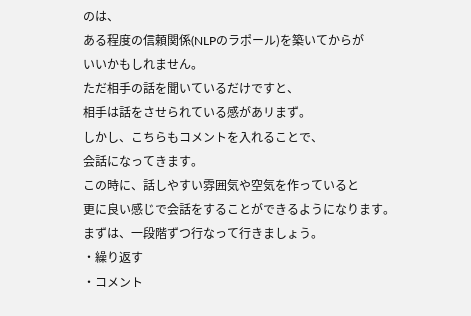のは、
ある程度の信頼関係(NLPのラポール)を築いてからが
いいかもしれません。
ただ相手の話を聞いているだけですと、
相手は話をさせられている感があリまず。
しかし、こちらもコメントを入れることで、
会話になってきます。
この時に、話しやすい雰囲気や空気を作っていると
更に良い感じで会話をすることができるようになります。
まずは、一段階ずつ行なって行きましょう。
・繰り返す
・コメント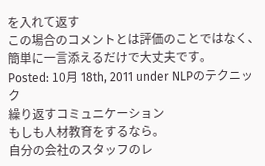を入れて返す
この場合のコメントとは評価のことではなく、
簡単に一言添えるだけで大丈夫です。
Posted: 10月 18th, 2011 under NLPのテクニック
繰り返すコミュニケーション
もしも人材教育をするなら。
自分の会社のスタッフのレ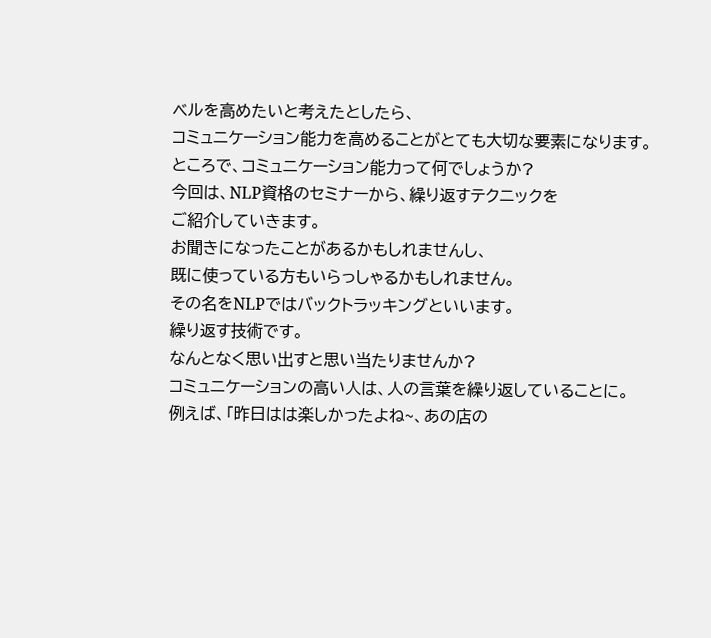ベルを高めたいと考えたとしたら、
コミュニケーション能力を高めることがとても大切な要素になります。
ところで、コミュニケーション能力って何でしょうか?
今回は、NLP資格のセミナーから、繰り返すテクニックを
ご紹介していきます。
お聞きになったことがあるかもしれませんし、
既に使っている方もいらっしゃるかもしれません。
その名をNLPではバックトラッキングといいます。
繰り返す技術です。
なんとなく思い出すと思い当たりませんか?
コミュニケーションの高い人は、人の言葉を繰り返していることに。
例えば、「昨日はは楽しかったよね~、あの店の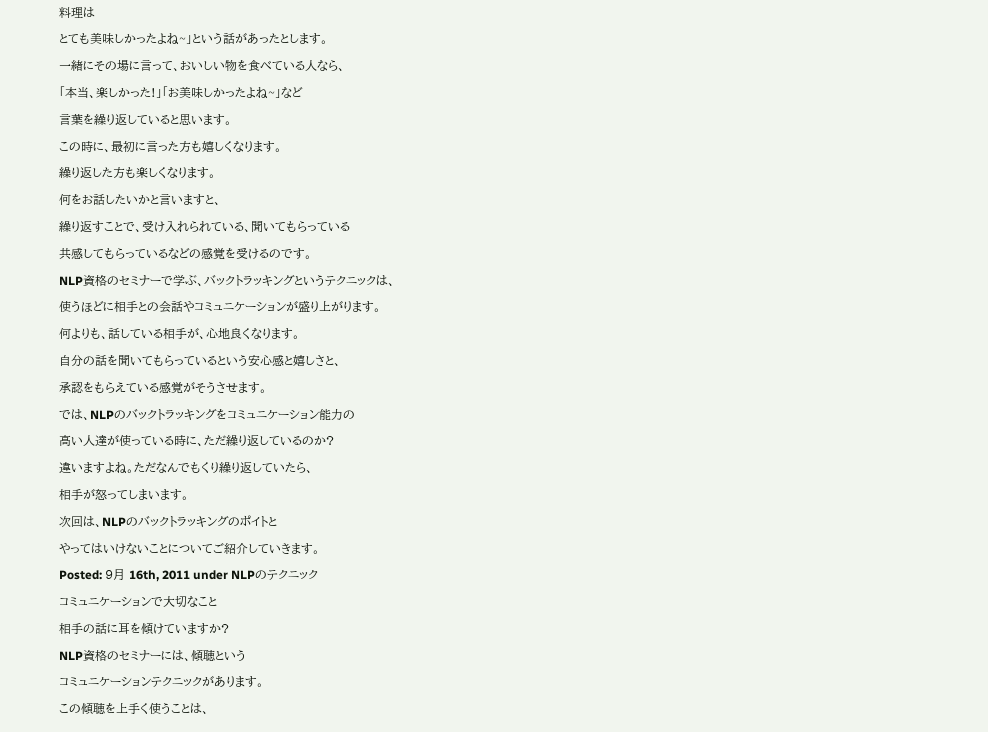料理は
とても美味しかったよね~」という話があったとします。
一緒にその場に言って、おいしい物を食べている人なら、
「本当、楽しかった!」「お美味しかったよね~」など
言葉を繰り返していると思います。
この時に、最初に言った方も嬉しくなります。
繰り返した方も楽しくなります。
何をお話したいかと言いますと、
繰り返すことで、受け入れられている、聞いてもらっている
共感してもらっているなどの感覚を受けるのです。
NLP資格のセミナーで学ぶ、バックトラッキングというテクニックは、
使うほどに相手との会話やコミュニケーションが盛り上がります。
何よりも、話している相手が、心地良くなります。
自分の話を聞いてもらっているという安心感と嬉しさと、
承認をもらえている感覚がそうさせます。
では、NLPのバックトラッキングをコミュニケーション能力の
高い人達が使っている時に、ただ繰り返しているのか?
違いますよね。ただなんでもくり繰り返していたら、
相手が怒ってしまいます。
次回は、NLPのバックトラッキングのポイトと
やってはいけないことについてご紹介していきます。
Posted: 9月 16th, 2011 under NLPのテクニック
コミュニケーションで大切なこと
相手の話に耳を傾けていますか?
NLP資格のセミナーには、傾聴という
コミュニケーションテクニックがあります。
この傾聴を上手く使うことは、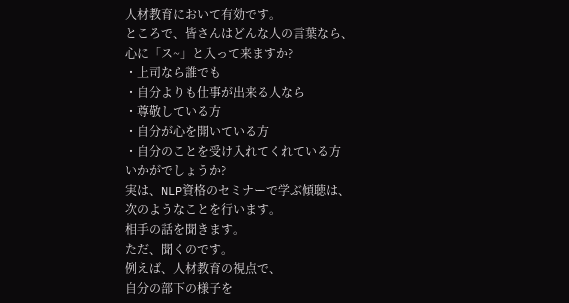人材教育において有効です。
ところで、皆さんはどんな人の言葉なら、
心に「ス~」と入って来ますか?
・上司なら誰でも
・自分よりも仕事が出来る人なら
・尊敬している方
・自分が心を開いている方
・自分のことを受け入れてくれている方
いかがでしょうか?
実は、NLP資格のセミナーで学ぶ傾聴は、
次のようなことを行います。
相手の話を聞きます。
ただ、聞くのです。
例えば、人材教育の視点で、
自分の部下の様子を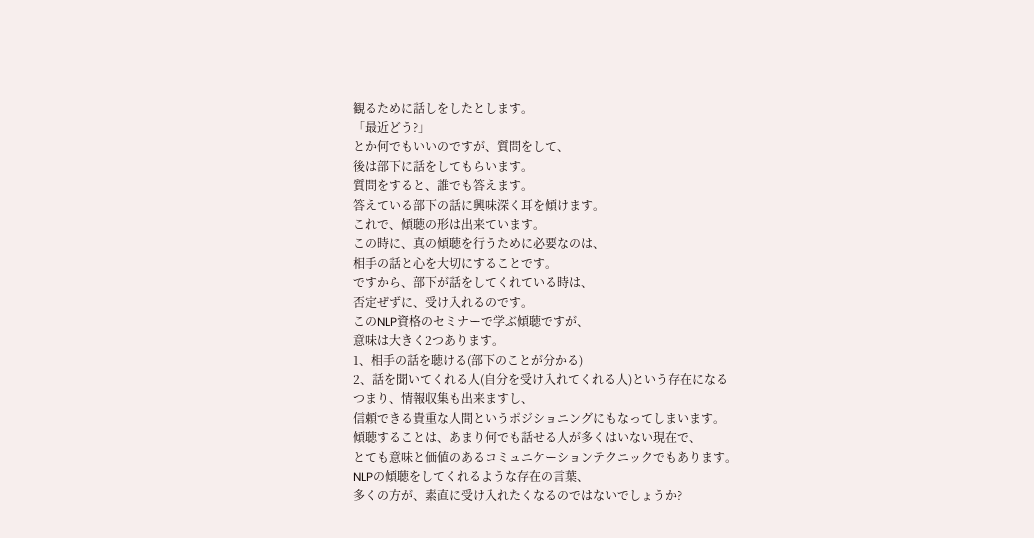観るために話しをしたとします。
「最近どう?」
とか何でもいいのですが、質問をして、
後は部下に話をしてもらいます。
質問をすると、誰でも答えます。
答えている部下の話に興味深く耳を傾けます。
これで、傾聴の形は出来ています。
この時に、真の傾聴を行うために必要なのは、
相手の話と心を大切にすることです。
ですから、部下が話をしてくれている時は、
否定ぜずに、受け入れるのです。
このNLP資格のセミナーで学ぶ傾聴ですが、
意味は大きく2つあります。
1、相手の話を聴ける(部下のことが分かる)
2、話を聞いてくれる人(自分を受け入れてくれる人)という存在になる
つまり、情報収集も出来ますし、
信頼できる貴重な人間というポジショニングにもなってしまいます。
傾聴することは、あまり何でも話せる人が多くはいない現在で、
とても意味と価値のあるコミュニケーションテクニックでもあります。
NLPの傾聴をしてくれるような存在の言葉、
多くの方が、素直に受け入れたくなるのではないでしょうか?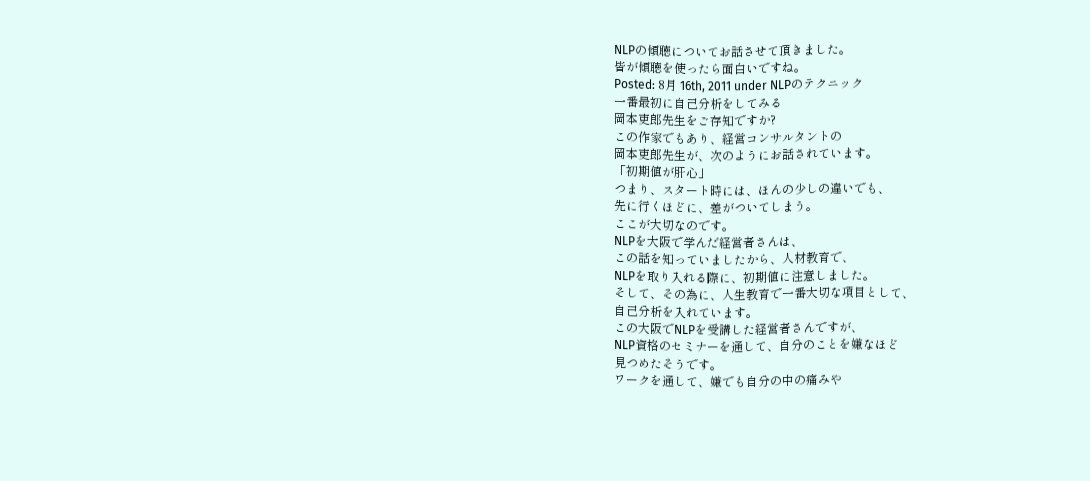NLPの傾聴についてお話させて頂きました。
皆が傾聴を使ったら面白いですね。
Posted: 8月 16th, 2011 under NLPのテクニック
一番最初に自己分析をしてみる
岡本吏郎先生をご存知ですか?
この作家でもあり、経営コンサルタントの
岡本吏郎先生が、次のようにお話されています。
「初期値が肝心」
つまり、スタート時には、ほんの少しの違いでも、
先に行くほどに、差がついてしまう。
ここが大切なのです。
NLPを大阪で学んだ経営者さんは、
この話を知っていましたから、人材教育で、
NLPを取り入れる際に、初期値に注意しました。
そして、その為に、人生教育で一番大切な項目として、
自己分析を入れています。
この大阪でNLPを受講した経営者さんですが、
NLP資格のセミナーを通して、自分のことを嫌なほど
見つめたそうです。
ワークを通して、嫌でも自分の中の痛みや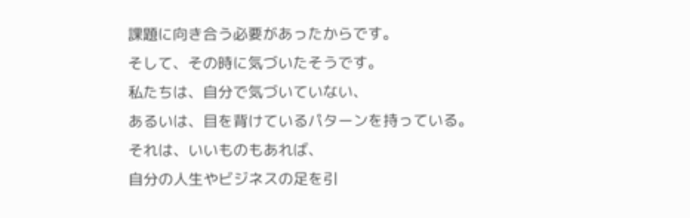課題に向き合う必要があったからです。
そして、その時に気づいたそうです。
私たちは、自分で気づいていない、
あるいは、目を背けているパターンを持っている。
それは、いいものもあれば、
自分の人生やビジネスの足を引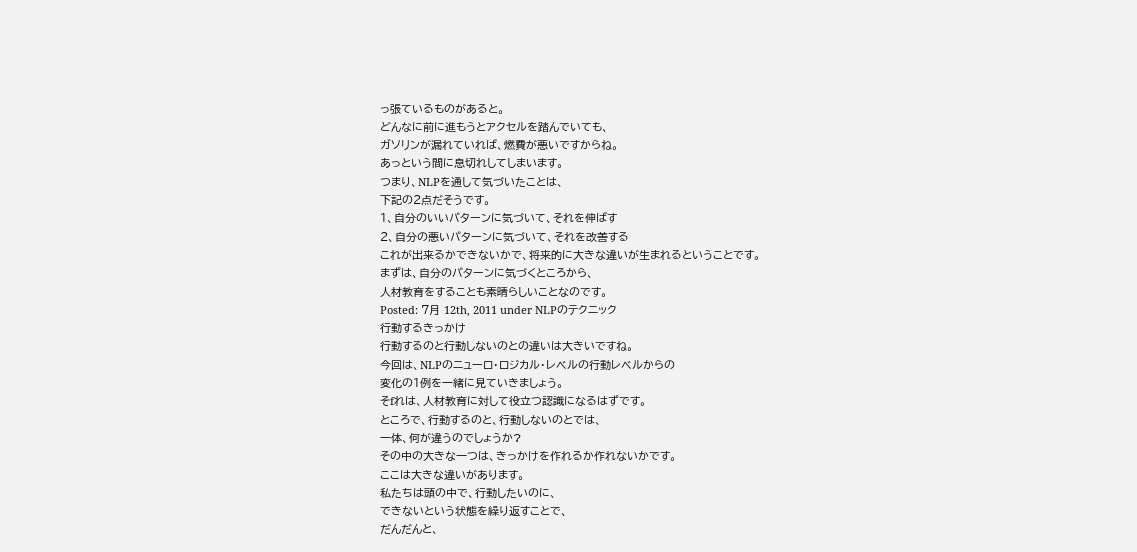っ張ているものがあると。
どんなに前に進もうとアクセルを踏んでいても、
ガソリンが漏れていれば、燃費が悪いですからね。
あっという間に息切れしてしまいます。
つまり、NLPを通して気づいたことは、
下記の2点だそうです。
1、自分のいいパターンに気づいて、それを伸ばす
2、自分の悪いパターンに気づいて、それを改善する
これが出来るかできないかで、将来的に大きな違いが生まれるということです。
まずは、自分のパターンに気づくところから、
人材教育をすることも素晴らしいことなのです。
Posted: 7月 12th, 2011 under NLPのテクニック
行動するきっかけ
行動するのと行動しないのとの違いは大きいですね。
今回は、NLPのニューロ・ロジカル・レベルの行動レベルからの
変化の1例を一緒に見ていきましょう。
そfれは、人材教育に対して役立つ認識になるはずです。
ところで、行動するのと、行動しないのとでは、
一体、何が違うのでしょうか?
その中の大きな一つは、きっかけを作れるか作れないかです。
ここは大きな違いがあります。
私たちは頭の中で、行動したいのに、
できないという状態を繰り返すことで、
だんだんと、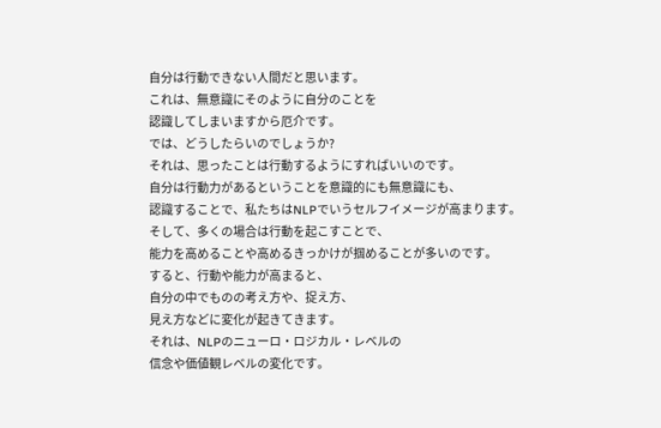自分は行動できない人間だと思います。
これは、無意識にそのように自分のことを
認識してしまいますから厄介です。
では、どうしたらいのでしょうか?
それは、思ったことは行動するようにすればいいのです。
自分は行動力があるということを意識的にも無意識にも、
認識することで、私たちはNLPでいうセルフイメージが高まります。
そして、多くの場合は行動を起こすことで、
能力を高めることや高めるきっかけが掴めることが多いのです。
すると、行動や能力が高まると、
自分の中でものの考え方や、捉え方、
見え方などに変化が起きてきます。
それは、NLPのニューロ・ロジカル・レベルの
信念や価値観レベルの変化です。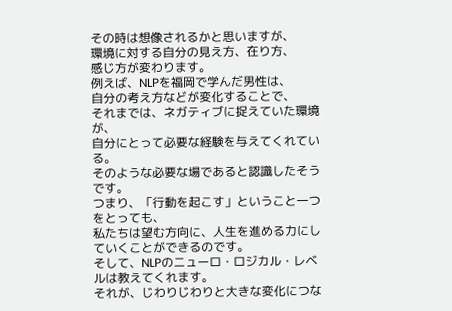その時は想像されるかと思いますが、
環境に対する自分の見え方、在り方、
感じ方が変わります。
例えば、NLPを福岡で学んだ男性は、
自分の考え方などが変化することで、
それまでは、ネガティブに捉えていた環境が、
自分にとって必要な経験を与えてくれている。
そのような必要な場であると認識したそうです。
つまり、「行動を起こす」ということ一つをとっても、
私たちは望む方向に、人生を進める力にしていくことができるのです。
そして、NLPのニューロ・ロジカル・レベルは教えてくれます。
それが、じわりじわりと大きな変化につな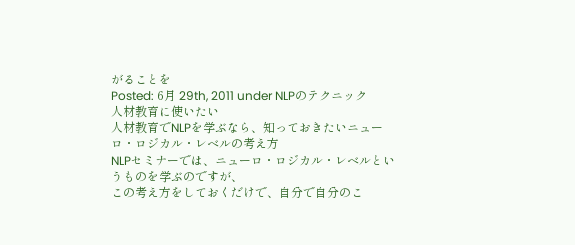がることを
Posted: 6月 29th, 2011 under NLPのテクニック
人材教育に使いたい
人材教育でNLPを学ぶなら、知っておきたいニューロ・ロジカル・レベルの考え方
NLPセミナーでは、ニューロ・ロジカル・レベルというものを学ぶのですが、
この考え方をしておくだけで、自分で自分のこ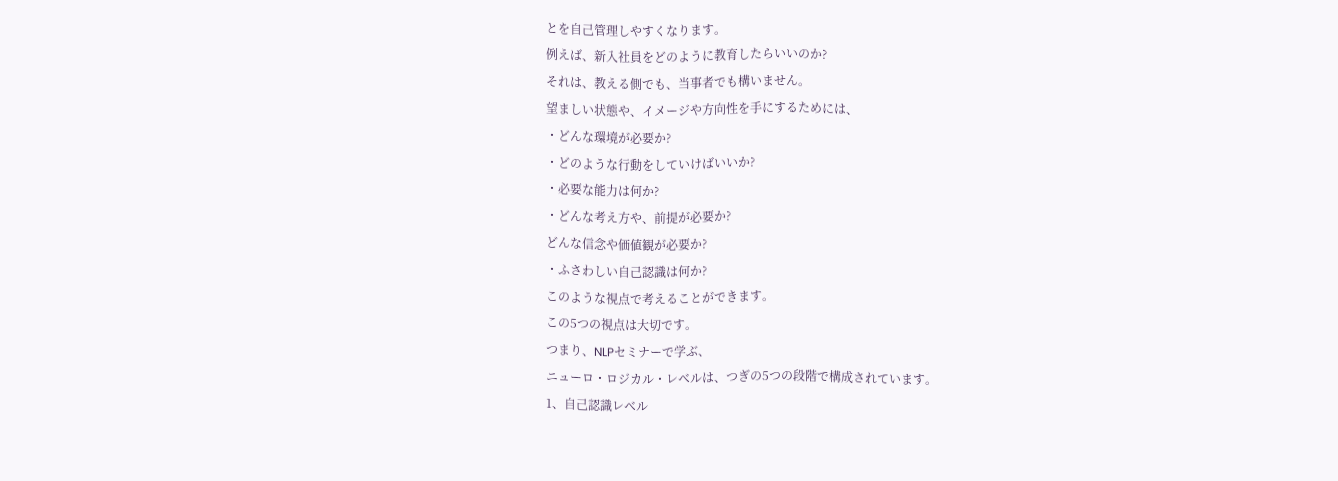とを自己管理しやすくなります。
例えば、新入社員をどのように教育したらいいのか?
それは、教える側でも、当事者でも構いません。
望ましい状態や、イメージや方向性を手にするためには、
・どんな環境が必要か?
・どのような行動をしていけばいいか?
・必要な能力は何か?
・どんな考え方や、前提が必要か?
どんな信念や価値観が必要か?
・ふさわしい自己認識は何か?
このような視点で考えることができます。
この5つの視点は大切です。
つまり、NLPセミナーで学ぶ、
ニューロ・ロジカル・レベルは、つぎの5つの段階で構成されています。
1、自己認識レベル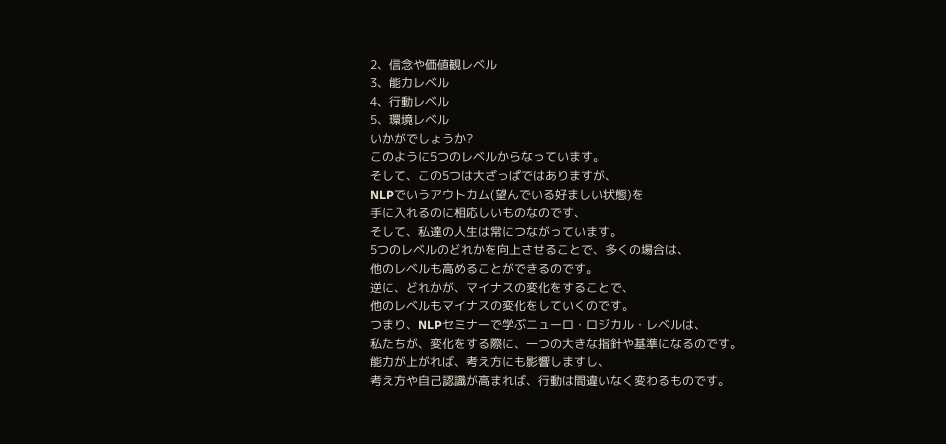2、信念や価値観レベル
3、能力レベル
4、行動レベル
5、環境レベル
いかがでしょうか?
このように5つのレベルからなっています。
そして、この5つは大ざっぱではありますが、
NLPでいうアウトカム(望んでいる好ましい状態)を
手に入れるのに相応しいものなのです、
そして、私達の人生は常につながっています。
5つのレベルのどれかを向上させることで、多くの場合は、
他のレベルも高めることができるのです。
逆に、どれかが、マイナスの変化をすることで、
他のレベルもマイナスの変化をしていくのです。
つまり、NLPセミナーで学ぶニューロ・ロジカル・レベルは、
私たちが、変化をする際に、一つの大きな指針や基準になるのです。
能力が上がれば、考え方にも影響しますし、
考え方や自己認識が高まれば、行動は間違いなく変わるものです。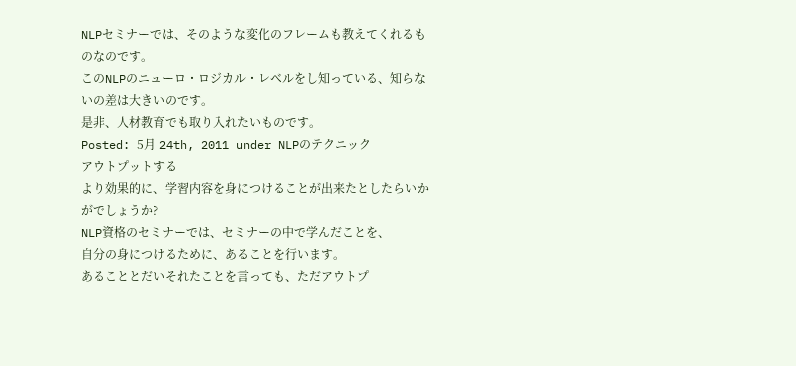NLPセミナーでは、そのような変化のフレームも教えてくれるものなのです。
このNLPのニューロ・ロジカル・レベルをし知っている、知らないの差は大きいのです。
是非、人材教育でも取り入れたいものです。
Posted: 5月 24th, 2011 under NLPのテクニック
アウトプットする
より効果的に、学習内容を身につけることが出来たとしたらいかがでしょうか?
NLP資格のセミナーでは、セミナーの中で学んだことを、
自分の身につけるために、あることを行います。
あることとだいそれたことを言っても、ただアウトプ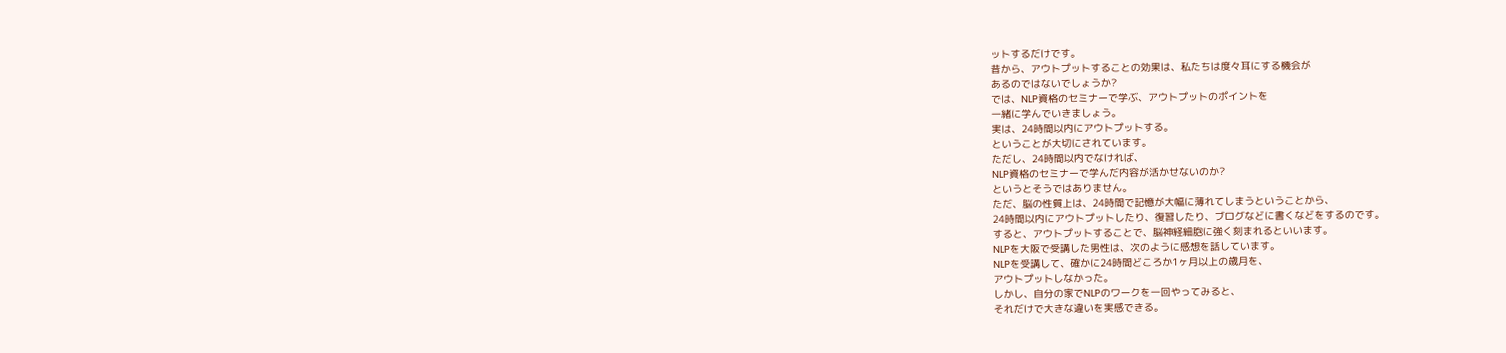ットするだけです。
昔から、アウトプットすることの効果は、私たちは度々耳にする機会が
あるのではないでしょうか?
では、NLP資格のセミナーで学ぶ、アウトプットのポイントを
一緒に学んでいきましょう。
実は、24時間以内にアウトプットする。
ということが大切にされています。
ただし、24時間以内でなければ、
NLP資格のセミナーで学んだ内容が活かせないのか?
というとそうではありません。
ただ、脳の性質上は、24時間で記憶が大幅に薄れてしまうということから、
24時間以内にアウトプットしたり、復習したり、ブログなどに書くなどをするのです。
すると、アウトプットすることで、脳神経細胞に強く刻まれるといいます。
NLPを大阪で受講した男性は、次のように感想を話しています。
NLPを受講して、確かに24時間どころか1ヶ月以上の歳月を、
アウトプットしなかった。
しかし、自分の家でNLPのワークを一回やってみると、
それだけで大きな違いを実感できる。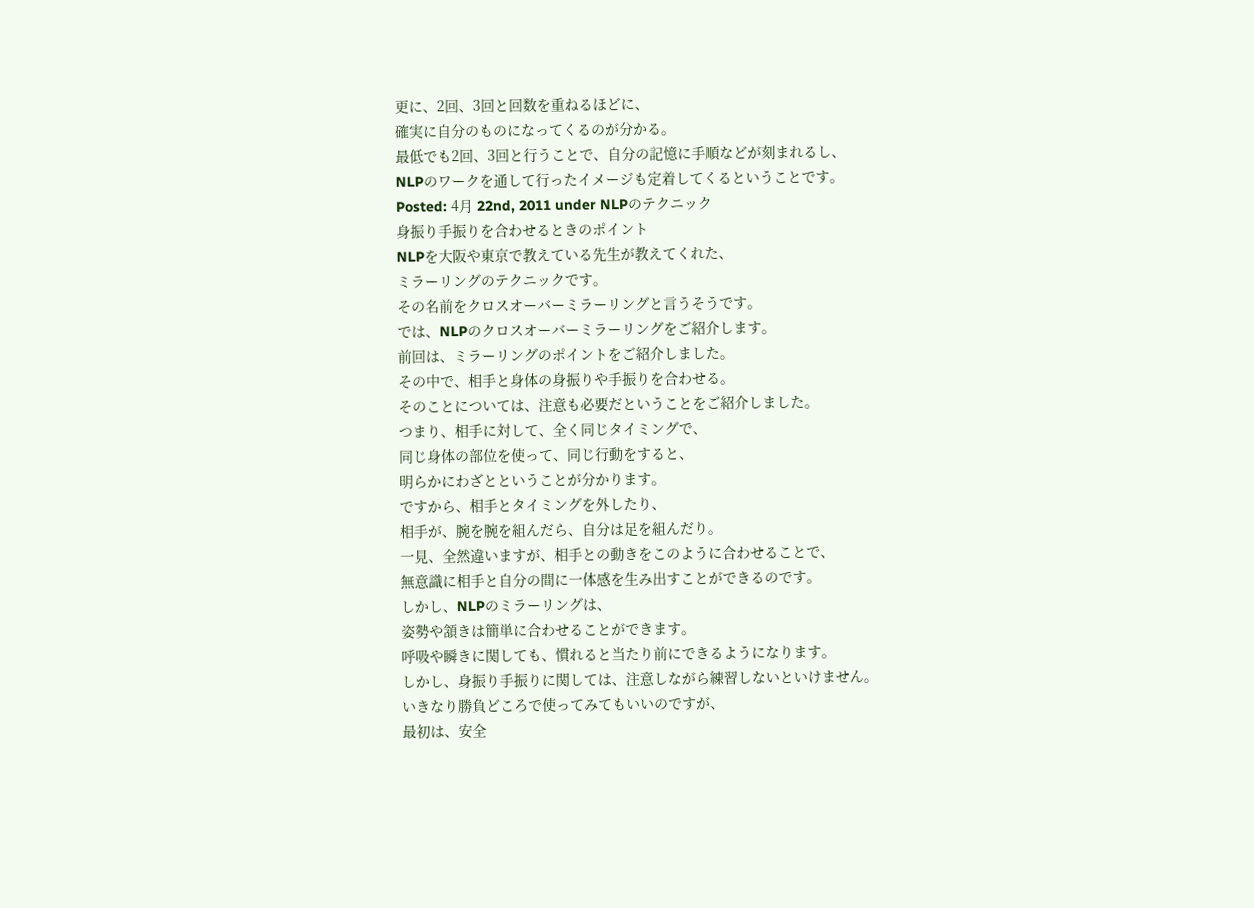更に、2回、3回と回数を重ねるほどに、
確実に自分のものになってくるのが分かる。
最低でも2回、3回と行うことで、自分の記憶に手順などが刻まれるし、
NLPのワークを通して行ったイメージも定着してくるということです。
Posted: 4月 22nd, 2011 under NLPのテクニック
身振り手振りを合わせるときのポイント
NLPを大阪や東京で教えている先生が教えてくれた、
ミラーリングのテクニックです。
その名前をクロスオーバーミラーリングと言うそうです。
では、NLPのクロスオーバーミラーリングをご紹介します。
前回は、ミラーリングのポイントをご紹介しました。
その中で、相手と身体の身振りや手振りを合わせる。
そのことについては、注意も必要だということをご紹介しました。
つまり、相手に対して、全く同じタイミングで、
同じ身体の部位を使って、同じ行動をすると、
明らかにわざとということが分かります。
ですから、相手とタイミングを外したり、
相手が、腕を腕を組んだら、自分は足を組んだり。
一見、全然違いますが、相手との動きをこのように合わせることで、
無意識に相手と自分の間に一体感を生み出すことができるのです。
しかし、NLPのミラーリングは、
姿勢や頷きは簡単に合わせることができます。
呼吸や瞬きに関しても、慣れると当たり前にできるようになります。
しかし、身振り手振りに関しては、注意しながら練習しないといけません。
いきなり勝負どころで使ってみてもいいのですが、
最初は、安全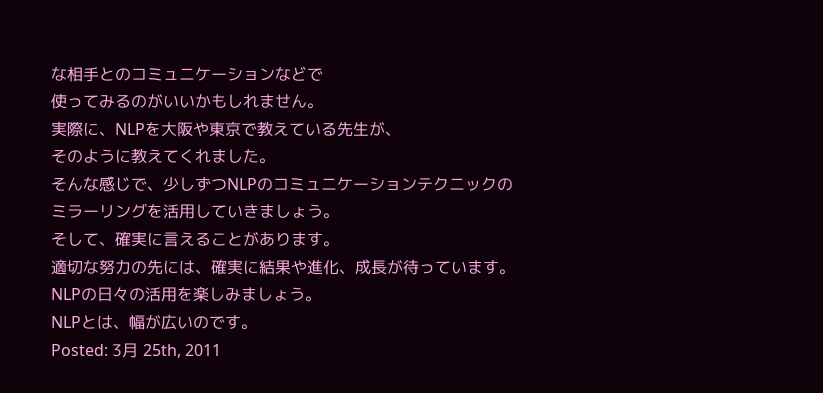な相手とのコミュニケーションなどで
使ってみるのがいいかもしれません。
実際に、NLPを大阪や東京で教えている先生が、
そのように教えてくれました。
そんな感じで、少しずつNLPのコミュニケーションテクニックの
ミラーリングを活用していきましょう。
そして、確実に言えることがあります。
適切な努力の先には、確実に結果や進化、成長が待っています。
NLPの日々の活用を楽しみましょう。
NLPとは、幅が広いのです。
Posted: 3月 25th, 2011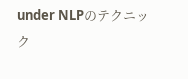under NLPのテクニック